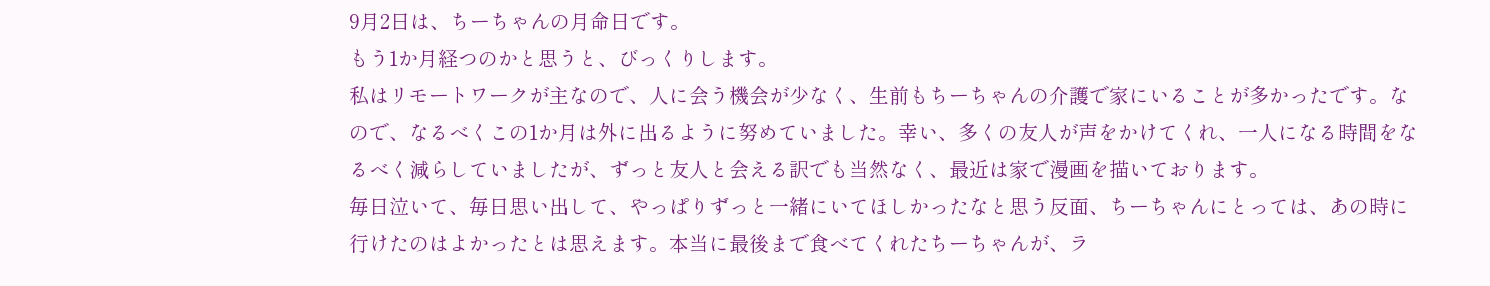9月2日は、ちーちゃんの月命日です。
もう1か月経つのかと思うと、びっくりします。
私はリモートワークが主なので、人に会う機会が少なく、生前もちーちゃんの介護で家にいることが多かったです。なので、なるべくこの1か月は外に出るように努めていました。幸い、多くの友人が声をかけてくれ、一人になる時間をなるべく減らしていましたが、ずっと友人と会える訳でも当然なく、最近は家で漫画を描いております。
毎日泣いて、毎日思い出して、やっぱりずっと一緒にいてほしかったなと思う反面、ちーちゃんにとっては、あの時に行けたのはよかったとは思えます。本当に最後まで食べてくれたちーちゃんが、ラ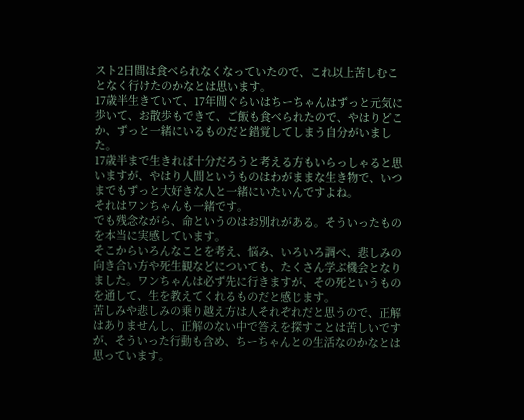スト2日間は食べられなくなっていたので、これ以上苦しむことなく行けたのかなとは思います。
17歳半生きていて、17年間ぐらいはちーちゃんはずっと元気に歩いて、お散歩もできて、ご飯も食べられたので、やはりどこか、ずっと一緒にいるものだと錯覚してしまう自分がいました。
17歳半まで生きれば十分だろうと考える方もいらっしゃると思いますが、やはり人間というものはわがままな生き物で、いつまでもずっと大好きな人と一緒にいたいんですよね。
それはワンちゃんも一緒です。
でも残念ながら、命というのはお別れがある。そういったものを本当に実感しています。
そこからいろんなことを考え、悩み、いろいろ調べ、悲しみの向き合い方や死生観などについても、たくさん学ぶ機会となりました。ワンちゃんは必ず先に行きますが、その死というものを通して、生を教えてくれるものだと感じます。
苦しみや悲しみの乗り越え方は人それぞれだと思うので、正解はありませんし、正解のない中で答えを探すことは苦しいですが、そういった行動も含め、ちーちゃんとの生活なのかなとは思っています。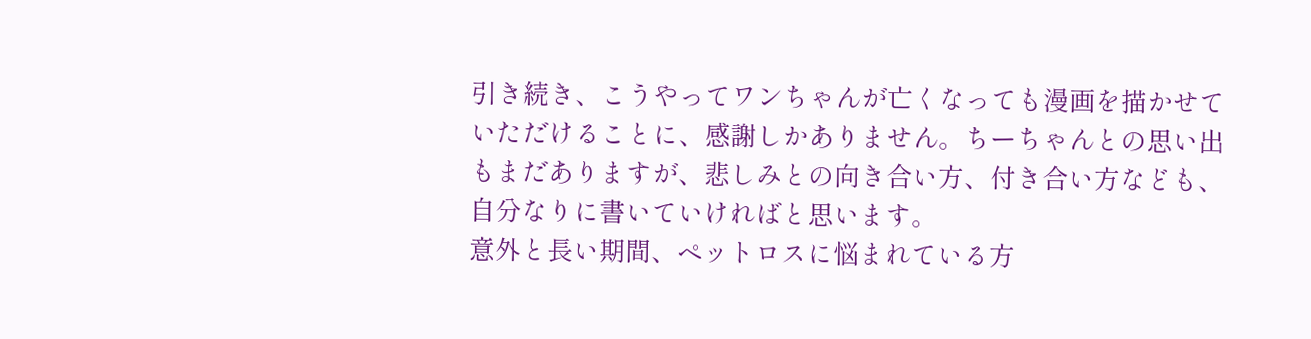引き続き、こうやってワンちゃんが亡くなっても漫画を描かせていただけることに、感謝しかありません。ちーちゃんとの思い出もまだありますが、悲しみとの向き合い方、付き合い方なども、自分なりに書いていければと思います。
意外と長い期間、ペットロスに悩まれている方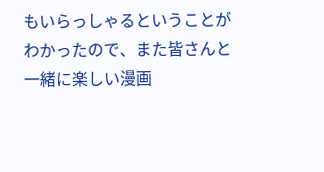もいらっしゃるということがわかったので、また皆さんと一緒に楽しい漫画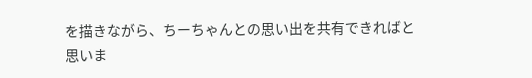を描きながら、ちーちゃんとの思い出を共有できればと思いま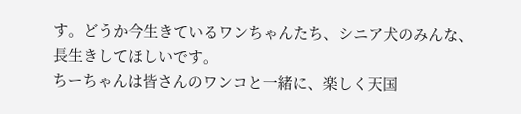す。どうか今生きているワンちゃんたち、シニア犬のみんな、長生きしてほしいです。
ちーちゃんは皆さんのワンコと一緒に、楽しく天国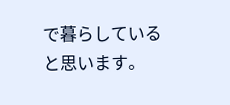で暮らしていると思います。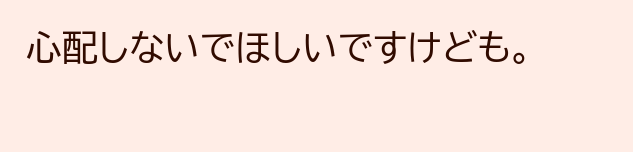心配しないでほしいですけども。